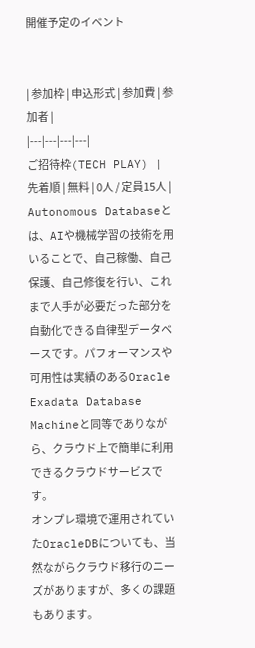開催予定のイベント


| 参加枠 | 申込形式 | 参加費 | 参加者 |
|---|---|---|---|
ご招待枠(TECH PLAY) | 先着順 | 無料 | 0人 / 定員15人 |
Autonomous Databaseとは、AIや機械学習の技術を用いることで、自己稼働、自己保護、自己修復を行い、これまで人手が必要だった部分を自動化できる自律型データベースです。パフォーマンスや可用性は実績のあるOracle Exadata Database Machineと同等でありながら、クラウド上で簡単に利用できるクラウドサービスです。
オンプレ環境で運用されていたOracleDBについても、当然ながらクラウド移行のニーズがありますが、多くの課題もあります。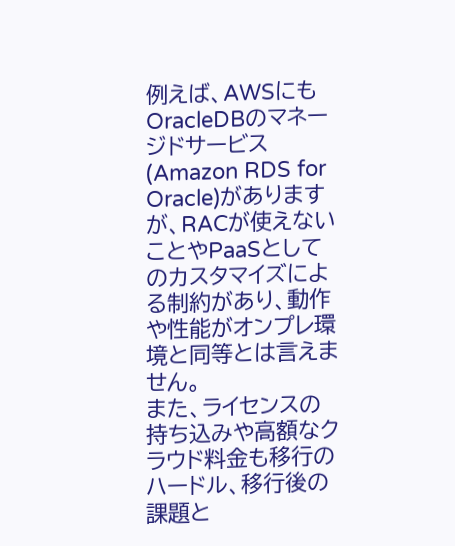例えば、AWSにもOracleDBのマネージドサービス(Amazon RDS for Oracle)がありますが、RACが使えないことやPaaSとしてのカスタマイズによる制約があり、動作や性能がオンプレ環境と同等とは言えません。
また、ライセンスの持ち込みや高額なクラウド料金も移行のハードル、移行後の課題と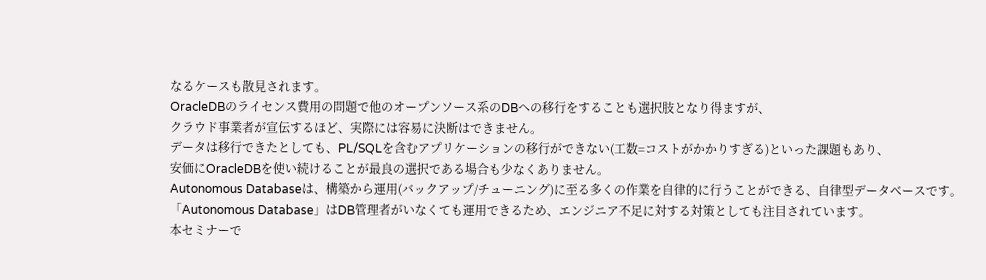なるケースも散見されます。
OracleDBのライセンス費用の問題で他のオープンソース系のDBへの移行をすることも選択肢となり得ますが、
クラウド事業者が宣伝するほど、実際には容易に決断はできません。
データは移行できたとしても、PL/SQLを含むアプリケーションの移行ができない(工数=コストがかかりすぎる)といった課題もあり、
安価にOracleDBを使い続けることが最良の選択である場合も少なくありません。
Autonomous Databaseは、構築から運用(バックアップ/チューニング)に至る多くの作業を自律的に行うことができる、自律型データベースです。
「Autonomous Database」はDB管理者がいなくても運用できるため、エンジニア不足に対する対策としても注目されています。
本セミナーで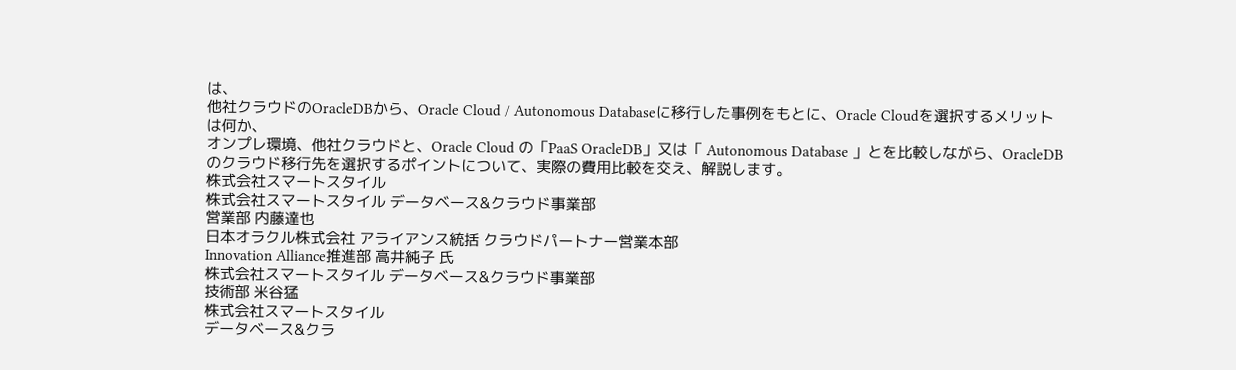は、
他社クラウドのOracleDBから、Oracle Cloud / Autonomous Databaseに移行した事例をもとに、Oracle Cloudを選択するメリットは何か、
オンプレ環境、他社クラウドと、Oracle Cloud の「PaaS OracleDB」又は「 Autonomous Database 」とを比較しながら、OracleDBのクラウド移行先を選択するポイントについて、実際の費用比較を交え、解説します。
株式会社スマートスタイル
株式会社スマートスタイル データベース&クラウド事業部
営業部 内藤達也
日本オラクル株式会社 アライアンス統括 クラウドパートナー営業本部
Innovation Alliance推進部 高井純子 氏
株式会社スマートスタイル データベース&クラウド事業部
技術部 米谷猛
株式会社スマートスタイル
データベース&クラ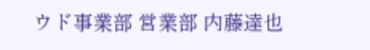ウド事業部 営業部 内藤達也